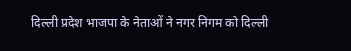दिल्ली प्रदेश भाजपा के नेताओं ने नगर निगम को दिल्ली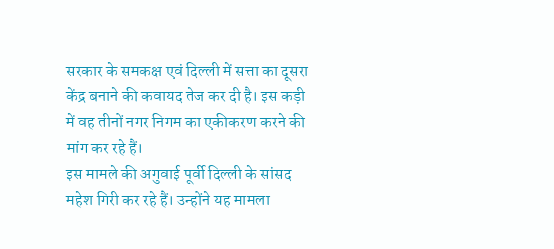सरकार के समकक्ष एवं दिल्ली में सत्ता का दूसरा केंद्र बनाने की कवायद तेज कर दी है। इस कड़ी में वह तीनों नगर निगम का एकीकरण करने की मांग कर रहे हैं।
इस मामले की अगुवाई पूर्वी दिल्ली के सांसद महेश गिरी कर रहे हैं। उन्होंने यह मामला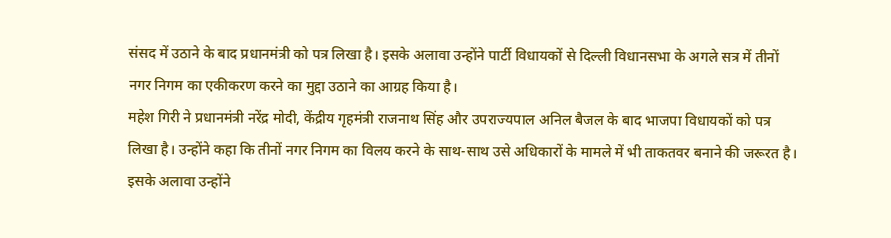संसद में उठाने के बाद प्रधानमंत्री को पत्र लिखा है। इसके अलावा उन्होंने पार्टी विधायकों से दिल्ली विधानसभा के अगले सत्र में तीनों नगर निगम का एकीकरण करने का मुद्दा उठाने का आग्रह किया है।
महेश गिरी ने प्रधानमंत्री नरेंद्र मोदी, केंद्रीय गृहमंत्री राजनाथ सिंह और उपराज्यपाल अनिल बैजल के बाद भाजपा विधायकों को पत्र लिखा है। उन्होंने कहा कि तीनों नगर निगम का विलय करने के साथ-साथ उसे अधिकारों के मामले में भी ताकतवर बनाने की जरूरत है।
इसके अलावा उन्होंने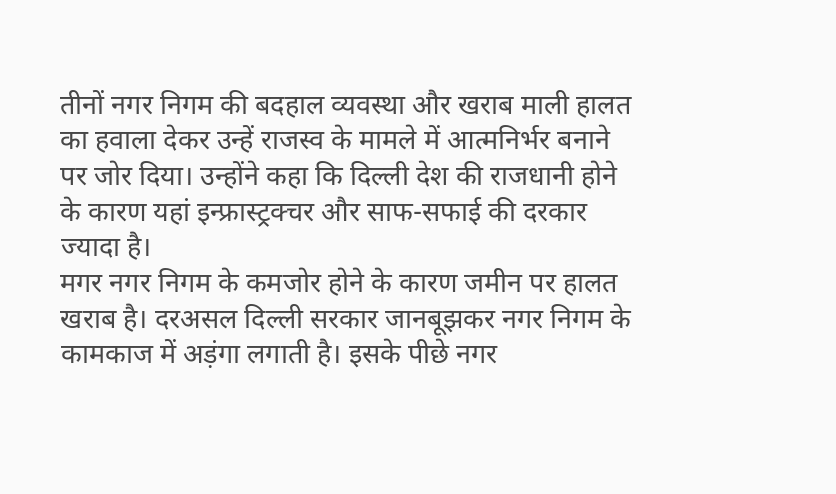तीनों नगर निगम की बदहाल व्यवस्था और खराब माली हालत का हवाला देकर उन्हें राजस्व के मामले में आत्मनिर्भर बनाने पर जोर दिया। उन्होंने कहा कि दिल्ली देश की राजधानी होने के कारण यहां इन्फ्रास्ट्रक्चर और साफ-सफाई की दरकार ज्यादा है।
मगर नगर निगम के कमजोर होने के कारण जमीन पर हालत खराब है। दरअसल दिल्ली सरकार जानबूझकर नगर निगम के कामकाज में अड़ंगा लगाती है। इसके पीछे नगर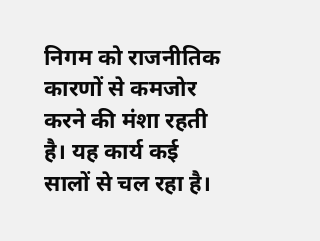निगम को राजनीतिक कारणों से कमजोर करने की मंशा रहती है। यह कार्य कई सालों से चल रहा है।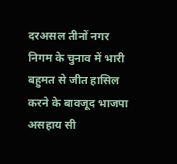दरअसल तीनों नगर निगम के चुनाव में भारी बहुमत से जीत हासिल करने के बावजूद भाजपा असहाय सी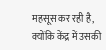महसूस कर रही है, क्योंकि केंद्र में उसकी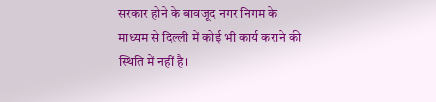सरकार होने के बावजूद नगर निगम के माध्यम से दिल्ली में कोई भी कार्य कराने की स्थिति में नहीं है।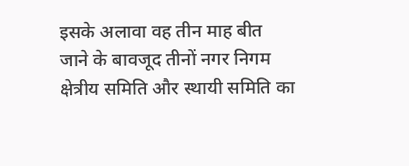इसके अलावा वह तीन माह बीत जाने के बावजूद तीनों नगर निगम क्षेत्रीय समिति और स्थायी समिति का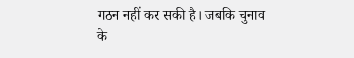गठन नहीं कर सकी है। जबकि चुनाव के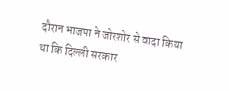दौरान भाजपा ने जोरशोर से वादा किया था कि दिल्ली सरकार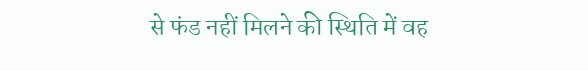से फंड नहीं मिलने की स्थिति में वह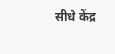सीधे केंद्र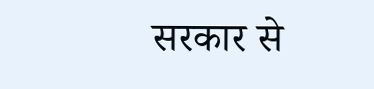सरकार से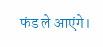फंड ले आएंगे।